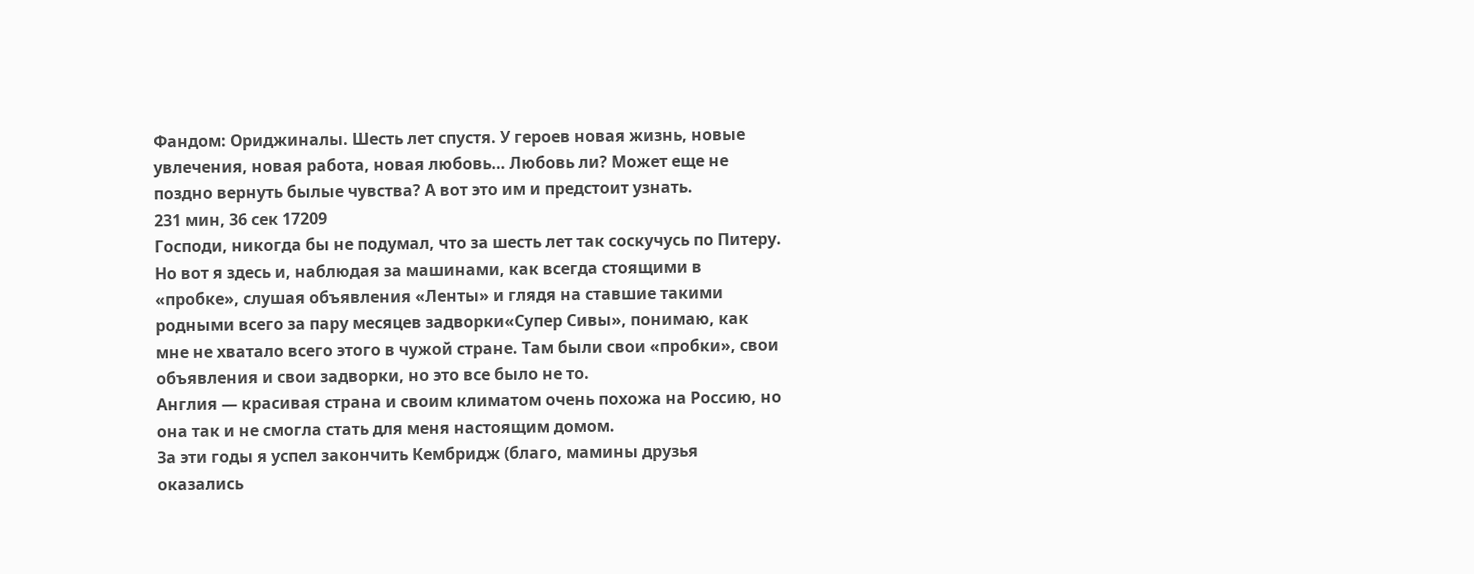Фандом: Ориджиналы. Шесть лет спустя. У героев новая жизнь, новые увлечения, новая работа, новая любовь… Любовь ли? Может еще не поздно вернуть былые чувства? А вот это им и предстоит узнать.
231 мин, 36 сек 17209
Господи, никогда бы не подумал, что за шесть лет так соскучусь по Питеру. Но вот я здесь и, наблюдая за машинами, как всегда стоящими в «пробке», слушая объявления «Ленты» и глядя на ставшие такими родными всего за пару месяцев задворки«Супер Сивы», понимаю, как мне не хватало всего этого в чужой стране. Там были свои «пробки», свои объявления и свои задворки, но это все было не то.
Англия — красивая страна и своим климатом очень похожа на Россию, но она так и не смогла стать для меня настоящим домом.
За эти годы я успел закончить Кембридж (благо, мамины друзья оказались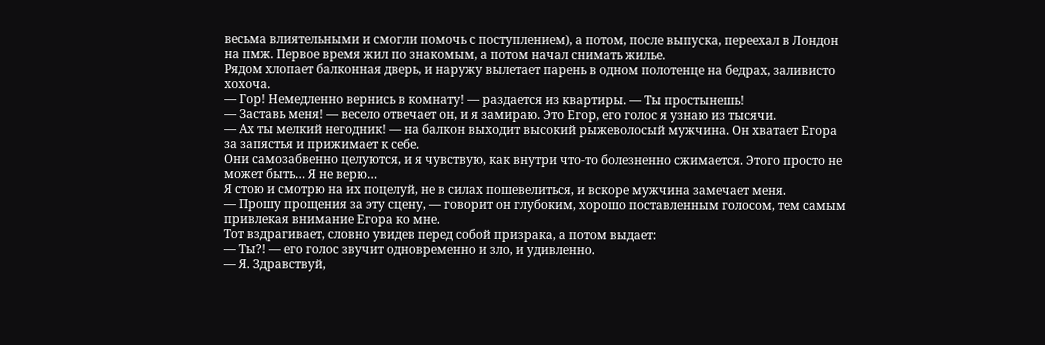весьма влиятельными и смогли помочь с поступлением), а потом, после выпуска, переехал в Лондон на пмж. Первое время жил по знакомым, а потом начал снимать жилье.
Рядом хлопает балконная дверь, и наружу вылетает парень в одном полотенце на бедрах, заливисто хохоча.
— Гор! Немедленно вернись в комнату! — раздается из квартиры. — Ты простынешь!
— Заставь меня! — весело отвечает он, и я замираю. Это Егор, его голос я узнаю из тысячи.
— Ах ты мелкий негодник! — на балкон выходит высокий рыжеволосый мужчина. Он хватает Егора за запястья и прижимает к себе.
Они самозабвенно целуются, и я чувствую, как внутри что-то болезненно сжимается. Этого просто не может быть… Я не верю…
Я стою и смотрю на их поцелуй, не в силах пошевелиться, и вскоре мужчина замечает меня.
— Прошу прощения за эту сцену, — говорит он глубоким, хорошо поставленным голосом, тем самым привлекая внимание Егора ко мне.
Тот вздрагивает, словно увидев перед собой призрака, а потом выдает:
— Ты?! — его голос звучит одновременно и зло, и удивленно.
— Я. Здравствуй,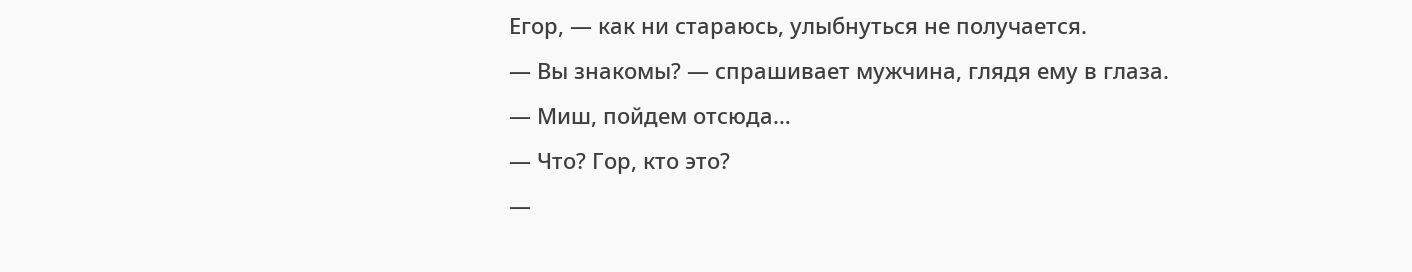Егор, — как ни стараюсь, улыбнуться не получается.
— Вы знакомы? — спрашивает мужчина, глядя ему в глаза.
— Миш, пойдем отсюда…
— Что? Гор, кто это?
—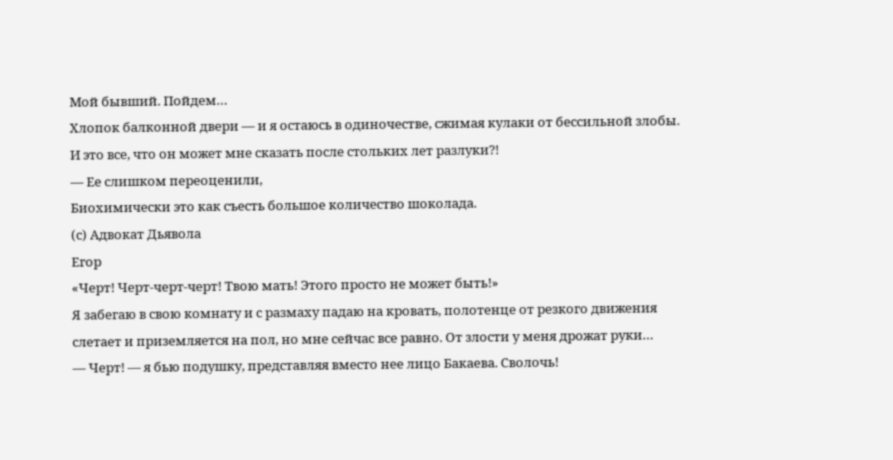Мой бывший. Пойдем…
Хлопок балконной двери — и я остаюсь в одиночестве, сжимая кулаки от бессильной злобы. И это все, что он может мне сказать после стольких лет разлуки?!
— Ее слишком переоценили,
Биохимически это как съесть большое количество шоколада.
(с) Адвокат Дьявола
Егор
«Черт! Черт-черт-черт! Твою мать! Этого просто не может быть!»
Я забегаю в свою комнату и с размаху падаю на кровать, полотенце от резкого движения слетает и приземляется на пол, но мне сейчас все равно. От злости у меня дрожат руки…
— Черт! — я бью подушку, представляя вместо нее лицо Бакаева. Сволочь!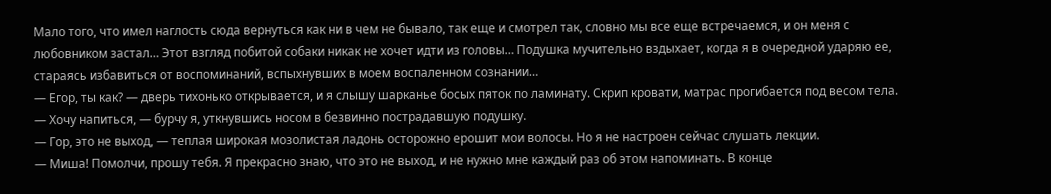Мало того, что имел наглость сюда вернуться как ни в чем не бывало, так еще и смотрел так, словно мы все еще встречаемся, и он меня с любовником застал… Этот взгляд побитой собаки никак не хочет идти из головы… Подушка мучительно вздыхает, когда я в очередной ударяю ее, стараясь избавиться от воспоминаний, вспыхнувших в моем воспаленном сознании…
— Егор, ты как? — дверь тихонько открывается, и я слышу шарканье босых пяток по ламинату. Скрип кровати, матрас прогибается под весом тела.
— Хочу напиться, — бурчу я, уткнувшись носом в безвинно пострадавшую подушку.
— Гор, это не выход, — теплая широкая мозолистая ладонь осторожно ерошит мои волосы. Но я не настроен сейчас слушать лекции.
— Миша! Помолчи, прошу тебя. Я прекрасно знаю, что это не выход, и не нужно мне каждый раз об этом напоминать. В конце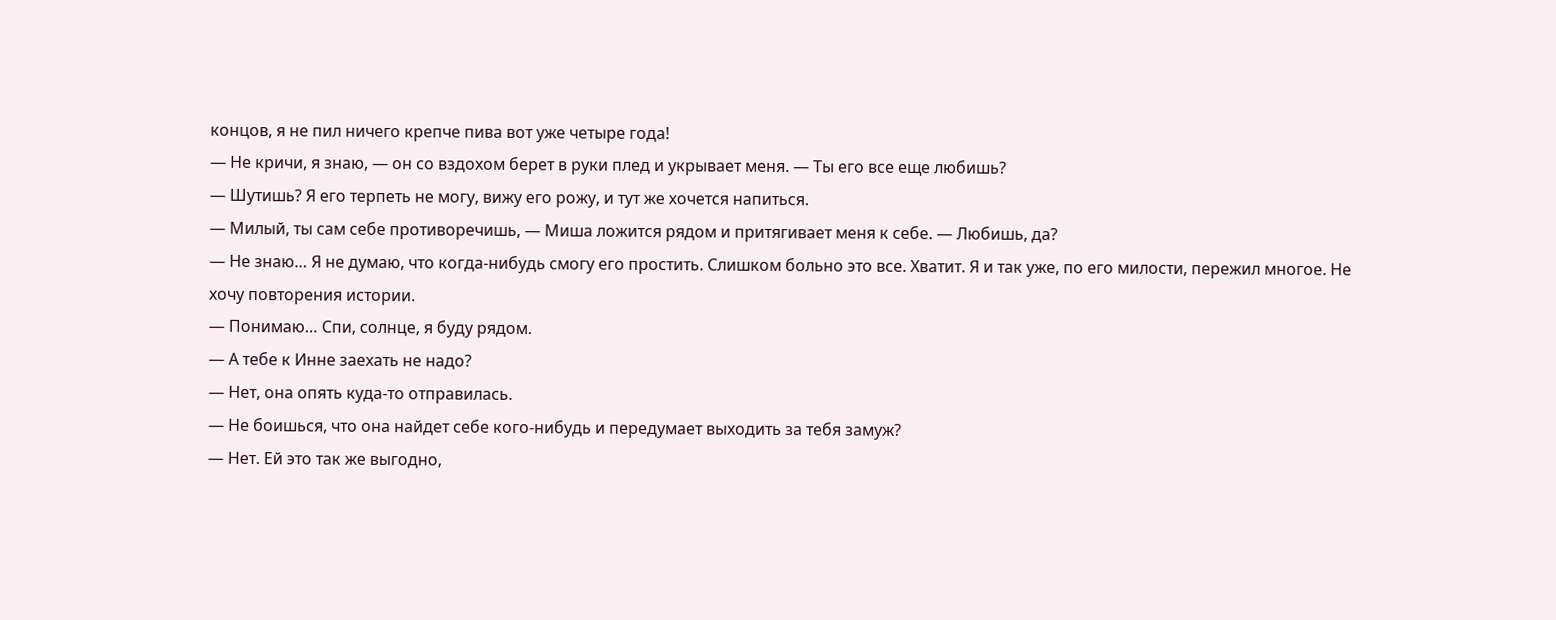концов, я не пил ничего крепче пива вот уже четыре года!
— Не кричи, я знаю, — он со вздохом берет в руки плед и укрывает меня. — Ты его все еще любишь?
— Шутишь? Я его терпеть не могу, вижу его рожу, и тут же хочется напиться.
— Милый, ты сам себе противоречишь, — Миша ложится рядом и притягивает меня к себе. — Любишь, да?
— Не знаю… Я не думаю, что когда-нибудь смогу его простить. Слишком больно это все. Хватит. Я и так уже, по его милости, пережил многое. Не хочу повторения истории.
— Понимаю… Спи, солнце, я буду рядом.
— А тебе к Инне заехать не надо?
— Нет, она опять куда-то отправилась.
— Не боишься, что она найдет себе кого-нибудь и передумает выходить за тебя замуж?
— Нет. Ей это так же выгодно,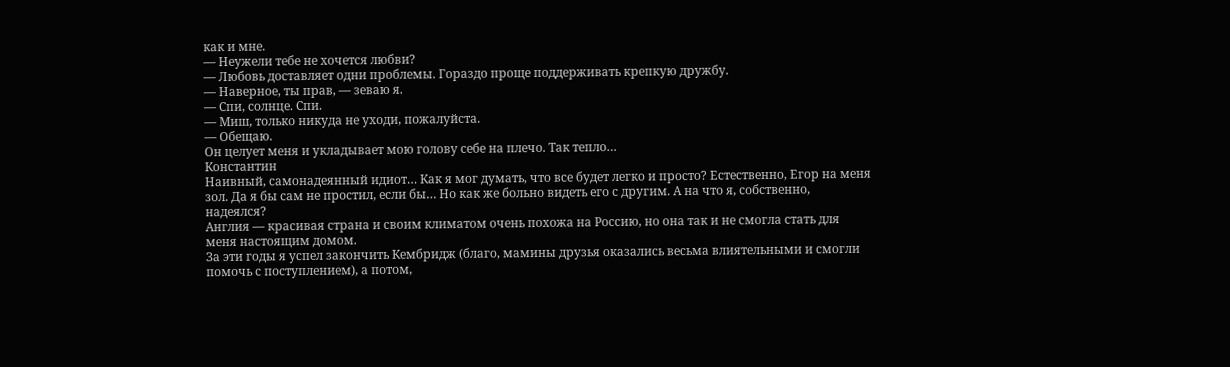как и мне.
— Неужели тебе не хочется любви?
— Любовь доставляет одни проблемы. Гораздо проще поддерживать крепкую дружбу.
— Наверное, ты прав, — зеваю я.
— Спи, солнце. Спи.
— Миш, только никуда не уходи, пожалуйста.
— Обещаю.
Он целует меня и укладывает мою голову себе на плечо. Так тепло…
Константин
Наивный, самонадеянный идиот… Как я мог думать, что все будет легко и просто? Естественно, Егор на меня зол. Да я бы сам не простил, если бы… Но как же больно видеть его с другим. А на что я, собственно, надеялся?
Англия — красивая страна и своим климатом очень похожа на Россию, но она так и не смогла стать для меня настоящим домом.
За эти годы я успел закончить Кембридж (благо, мамины друзья оказались весьма влиятельными и смогли помочь с поступлением), а потом,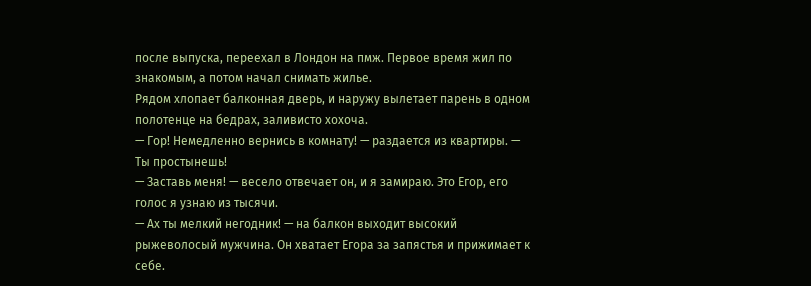после выпуска, переехал в Лондон на пмж. Первое время жил по знакомым, а потом начал снимать жилье.
Рядом хлопает балконная дверь, и наружу вылетает парень в одном полотенце на бедрах, заливисто хохоча.
— Гор! Немедленно вернись в комнату! — раздается из квартиры. — Ты простынешь!
— Заставь меня! — весело отвечает он, и я замираю. Это Егор, его голос я узнаю из тысячи.
— Ах ты мелкий негодник! — на балкон выходит высокий рыжеволосый мужчина. Он хватает Егора за запястья и прижимает к себе.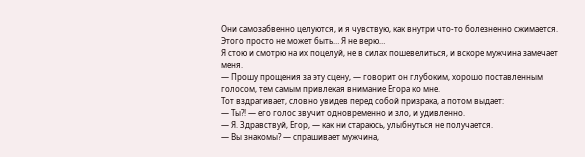Они самозабвенно целуются, и я чувствую, как внутри что-то болезненно сжимается. Этого просто не может быть… Я не верю…
Я стою и смотрю на их поцелуй, не в силах пошевелиться, и вскоре мужчина замечает меня.
— Прошу прощения за эту сцену, — говорит он глубоким, хорошо поставленным голосом, тем самым привлекая внимание Егора ко мне.
Тот вздрагивает, словно увидев перед собой призрака, а потом выдает:
— Ты?! — его голос звучит одновременно и зло, и удивленно.
— Я. Здравствуй, Егор, — как ни стараюсь, улыбнуться не получается.
— Вы знакомы? — спрашивает мужчина,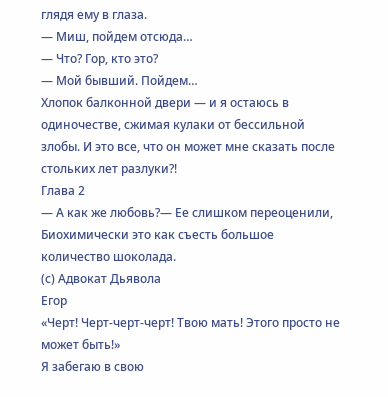глядя ему в глаза.
— Миш, пойдем отсюда…
— Что? Гор, кто это?
— Мой бывший. Пойдем…
Хлопок балконной двери — и я остаюсь в одиночестве, сжимая кулаки от бессильной злобы. И это все, что он может мне сказать после стольких лет разлуки?!
Глава 2
— А как же любовь?— Ее слишком переоценили,
Биохимически это как съесть большое количество шоколада.
(с) Адвокат Дьявола
Егор
«Черт! Черт-черт-черт! Твою мать! Этого просто не может быть!»
Я забегаю в свою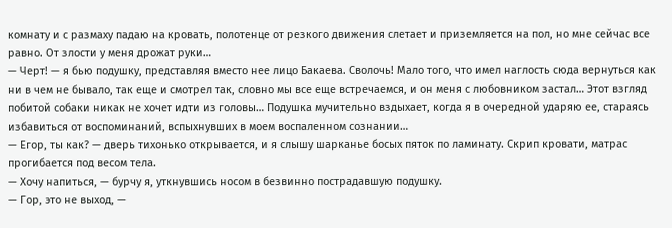комнату и с размаху падаю на кровать, полотенце от резкого движения слетает и приземляется на пол, но мне сейчас все равно. От злости у меня дрожат руки…
— Черт! — я бью подушку, представляя вместо нее лицо Бакаева. Сволочь! Мало того, что имел наглость сюда вернуться как ни в чем не бывало, так еще и смотрел так, словно мы все еще встречаемся, и он меня с любовником застал… Этот взгляд побитой собаки никак не хочет идти из головы… Подушка мучительно вздыхает, когда я в очередной ударяю ее, стараясь избавиться от воспоминаний, вспыхнувших в моем воспаленном сознании…
— Егор, ты как? — дверь тихонько открывается, и я слышу шарканье босых пяток по ламинату. Скрип кровати, матрас прогибается под весом тела.
— Хочу напиться, — бурчу я, уткнувшись носом в безвинно пострадавшую подушку.
— Гор, это не выход, —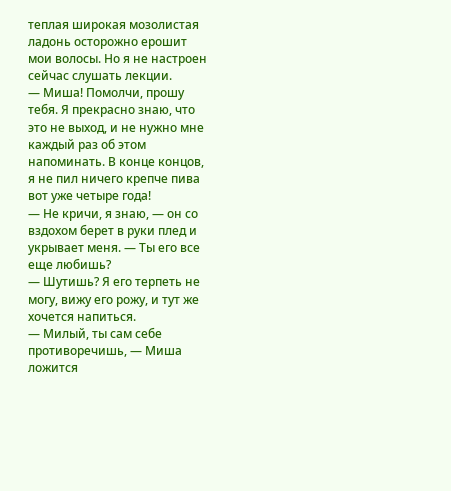теплая широкая мозолистая ладонь осторожно ерошит мои волосы. Но я не настроен сейчас слушать лекции.
— Миша! Помолчи, прошу тебя. Я прекрасно знаю, что это не выход, и не нужно мне каждый раз об этом напоминать. В конце концов, я не пил ничего крепче пива вот уже четыре года!
— Не кричи, я знаю, — он со вздохом берет в руки плед и укрывает меня. — Ты его все еще любишь?
— Шутишь? Я его терпеть не могу, вижу его рожу, и тут же хочется напиться.
— Милый, ты сам себе противоречишь, — Миша ложится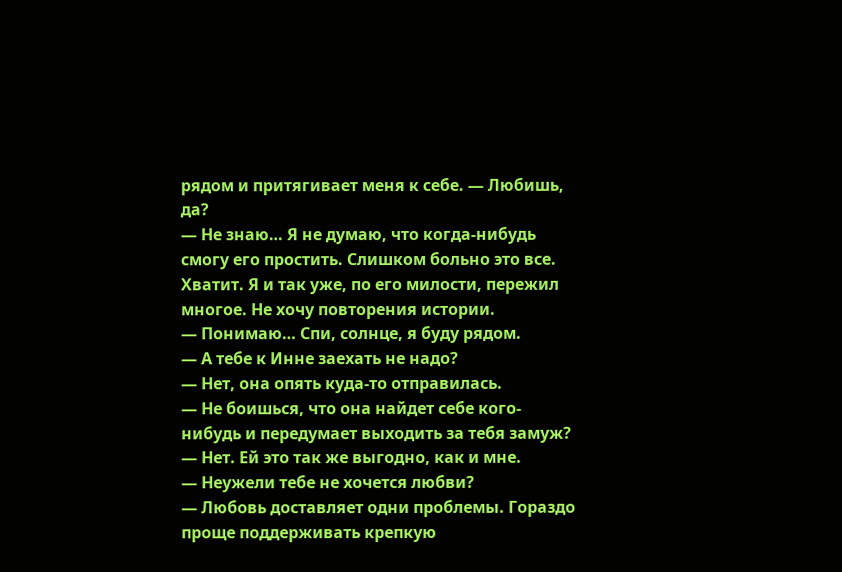рядом и притягивает меня к себе. — Любишь, да?
— Не знаю… Я не думаю, что когда-нибудь смогу его простить. Слишком больно это все. Хватит. Я и так уже, по его милости, пережил многое. Не хочу повторения истории.
— Понимаю… Спи, солнце, я буду рядом.
— А тебе к Инне заехать не надо?
— Нет, она опять куда-то отправилась.
— Не боишься, что она найдет себе кого-нибудь и передумает выходить за тебя замуж?
— Нет. Ей это так же выгодно, как и мне.
— Неужели тебе не хочется любви?
— Любовь доставляет одни проблемы. Гораздо проще поддерживать крепкую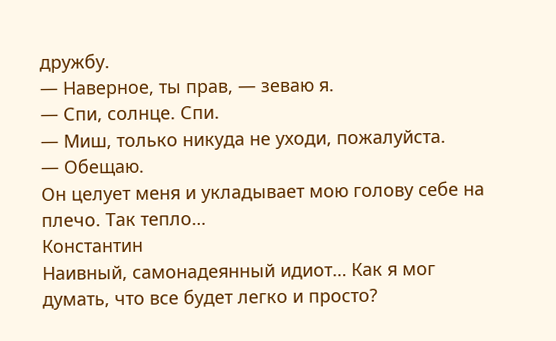дружбу.
— Наверное, ты прав, — зеваю я.
— Спи, солнце. Спи.
— Миш, только никуда не уходи, пожалуйста.
— Обещаю.
Он целует меня и укладывает мою голову себе на плечо. Так тепло…
Константин
Наивный, самонадеянный идиот… Как я мог думать, что все будет легко и просто?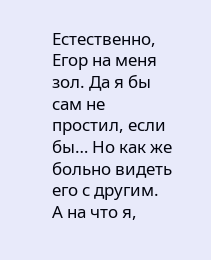Естественно, Егор на меня зол. Да я бы сам не простил, если бы… Но как же больно видеть его с другим. А на что я,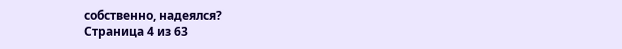собственно, надеялся?
Страница 4 из 63